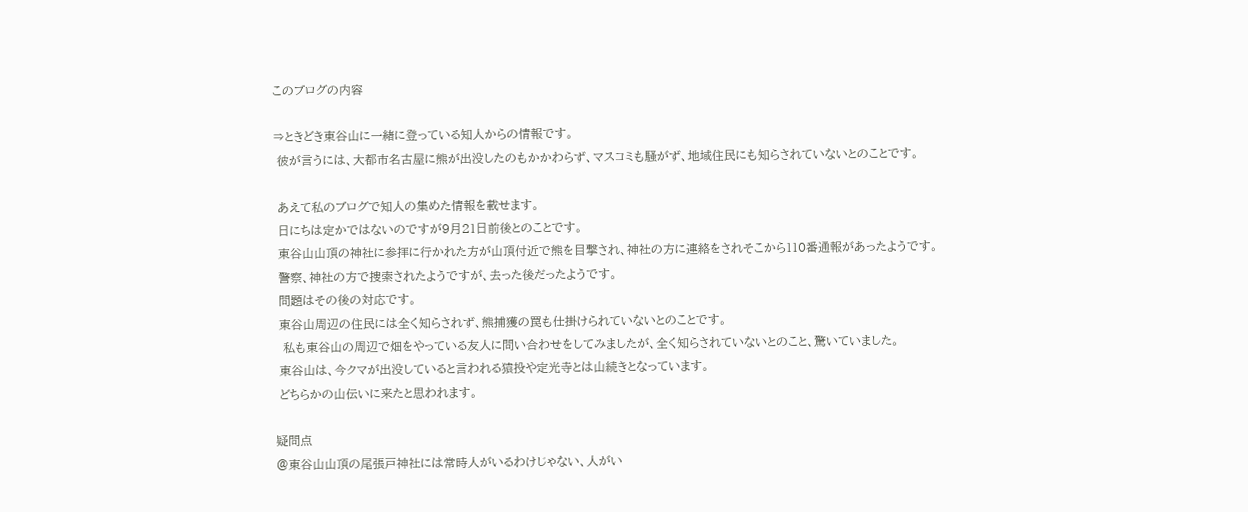このブログの内容

⇒ときどき東谷山に一緒に登っている知人からの情報です。
 彼が言うには、大都市名古屋に熊が出没したのもかかわらず、マスコミも騒がず、地域住民にも知らされていないとのことです。

 あえて私のブログで知人の集めた情報を載せます。
 日にちは定かではないのですが9月21日前後とのことです。
 東谷山山頂の神社に参拝に行かれた方が山頂付近で熊を目撃され、神社の方に連絡をされそこから110番通報があったようです。
 警察、神社の方で捜索されたようですが、去った後だったようです。
 問題はその後の対応です。
 東谷山周辺の住民には全く知らされず、熊捕獲の罠も仕掛けられていないとのことです。
  私も東谷山の周辺で畑をやっている友人に問い合わせをしてみましたが、全く知らされていないとのこと、驚いていました。
 東谷山は、今クマが出没していると言われる猿投や定光寺とは山続きとなっています。
 どちらかの山伝いに来たと思われます。

疑問点
@東谷山山頂の尾張戸神社には常時人がいるわけじゃない、人がい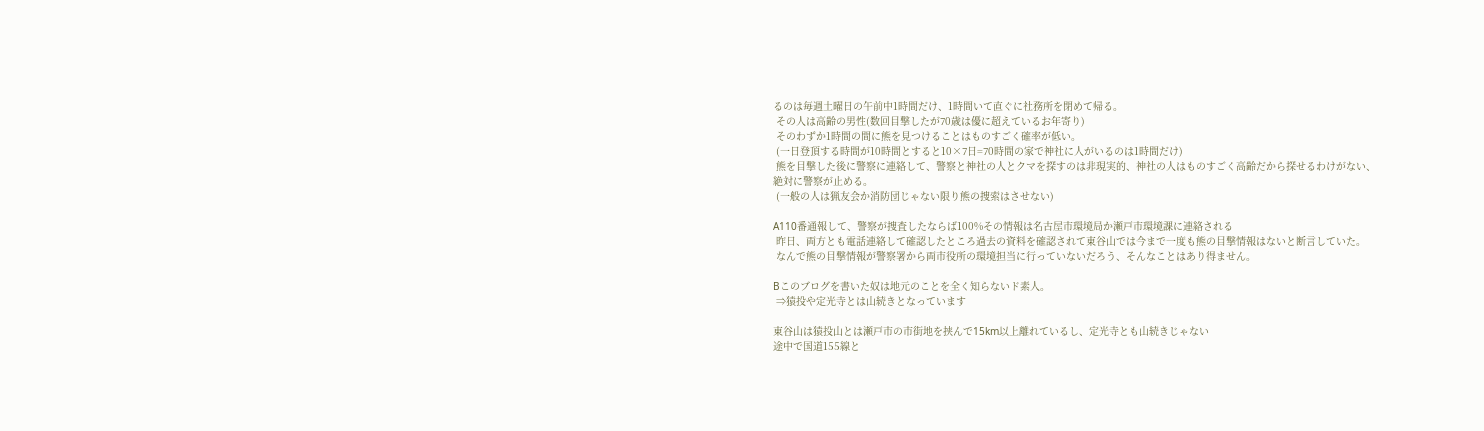るのは毎週土曜日の午前中1時間だけ、1時間いて直ぐに社務所を閉めて帰る。
 その人は高齢の男性(数回目撃したが70歳は優に超えているお年寄り)
 そのわずか1時間の間に熊を見つけることはものすごく確率が低い。
 (一日登頂する時間が10時間とすると10×7日=70時間の家で神社に人がいるのは1時間だけ)
 熊を目撃した後に警察に連絡して、警察と神社の人とクマを探すのは非現実的、神社の人はものすごく高齢だから探せるわけがない、絶対に警察が止める。
 (一般の人は猟友会か消防団じゃない限り熊の捜索はさせない)

A110番通報して、警察が捜査したならば100%その情報は名古屋市環境局か瀬戸市環境課に連絡される
 昨日、両方とも電話連絡して確認したところ過去の資料を確認されて東谷山では今まで一度も熊の目撃情報はないと断言していた。
 なんで熊の目撃情報が警察署から両市役所の環境担当に行っていないだろう、そんなことはあり得ません。

Bこのブログを書いた奴は地元のことを全く知らないド素人。
 ⇒猿投や定光寺とは山続きとなっています

東谷山は猿投山とは瀬戸市の市街地を挟んで15km以上離れているし、定光寺とも山続きじゃない
途中で国道155線と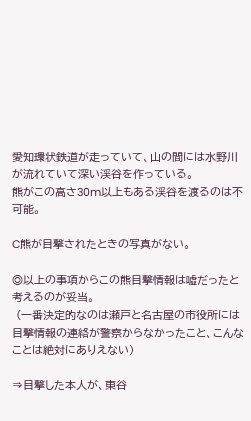愛知環状鉄道が走っていて、山の間には水野川が流れていて深い渓谷を作っている。
熊がこの高さ30m以上もある渓谷を渡るのは不可能。

C熊が目撃されたときの写真がない。

◎以上の事項からこの熊目撃情報は嘘だったと考えるのが妥当。
 (一番決定的なのは瀬戸と名古屋の市役所には目撃情報の連絡が警察からなかったこと、こんなことは絶対にありえない)

⇒目撃した本人が、東谷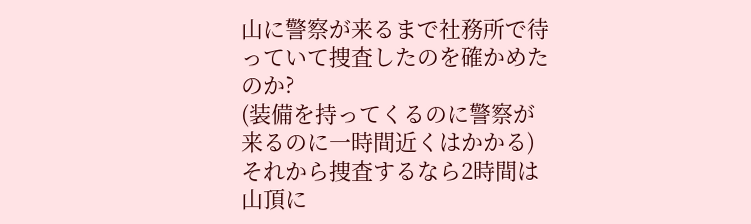山に警察が来るまで社務所で待っていて捜査したのを確かめたのか?
(装備を持ってくるのに警察が来るのに一時間近くはかかる)それから捜査するなら2時間は山頂に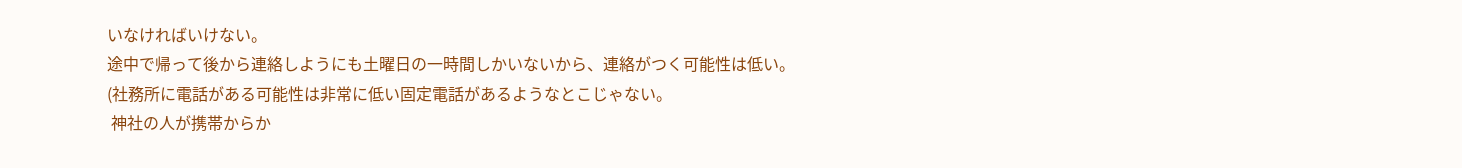いなければいけない。
途中で帰って後から連絡しようにも土曜日の一時間しかいないから、連絡がつく可能性は低い。
(社務所に電話がある可能性は非常に低い固定電話があるようなとこじゃない。
 神社の人が携帯からか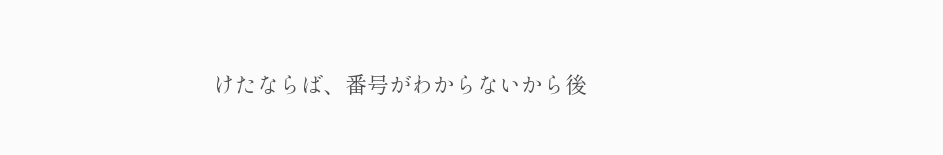けたならば、番号がわからないから後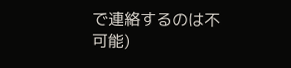で連絡するのは不可能)